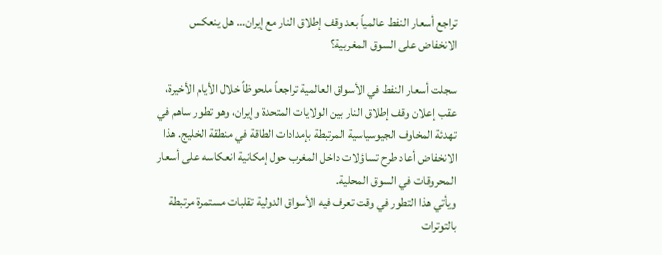تراجع أسعار النفط عالمياً بعد وقف إطلاق النار مع إيران… هل ينعكس الانخفاض على السوق المغربية؟

سجلت أسعار النفط في الأسواق العالمية تراجعاً ملحوظاً خلال الأيام الأخيرة، عقب إعلان وقف إطلاق النار بين الولايات المتحدة وإيران، وهو تطور ساهم في تهدئة المخاوف الجيوسياسية المرتبطة بإمدادات الطاقة في منطقة الخليج. هذا الانخفاض أعاد طرح تساؤلات داخل المغرب حول إمكانية انعكاسه على أسعار المحروقات في السوق المحلية.
ويأتي هذا التطور في وقت تعرف فيه الأسواق الدولية تقلبات مستمرة مرتبطة بالتوترات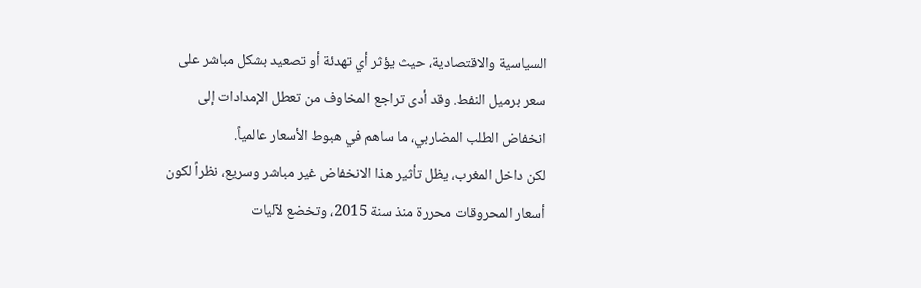السياسية والاقتصادية، حيث يؤثر أي تهدئة أو تصعيد بشكل مباشر على سعر برميل النفط. وقد أدى تراجع المخاوف من تعطل الإمدادات إلى انخفاض الطلب المضاربي، ما ساهم في هبوط الأسعار عالمياً.
لكن داخل المغرب، يظل تأثير هذا الانخفاض غير مباشر وسريع، نظراً لكون أسعار المحروقات محررة منذ سنة 2015، وتخضع لآليات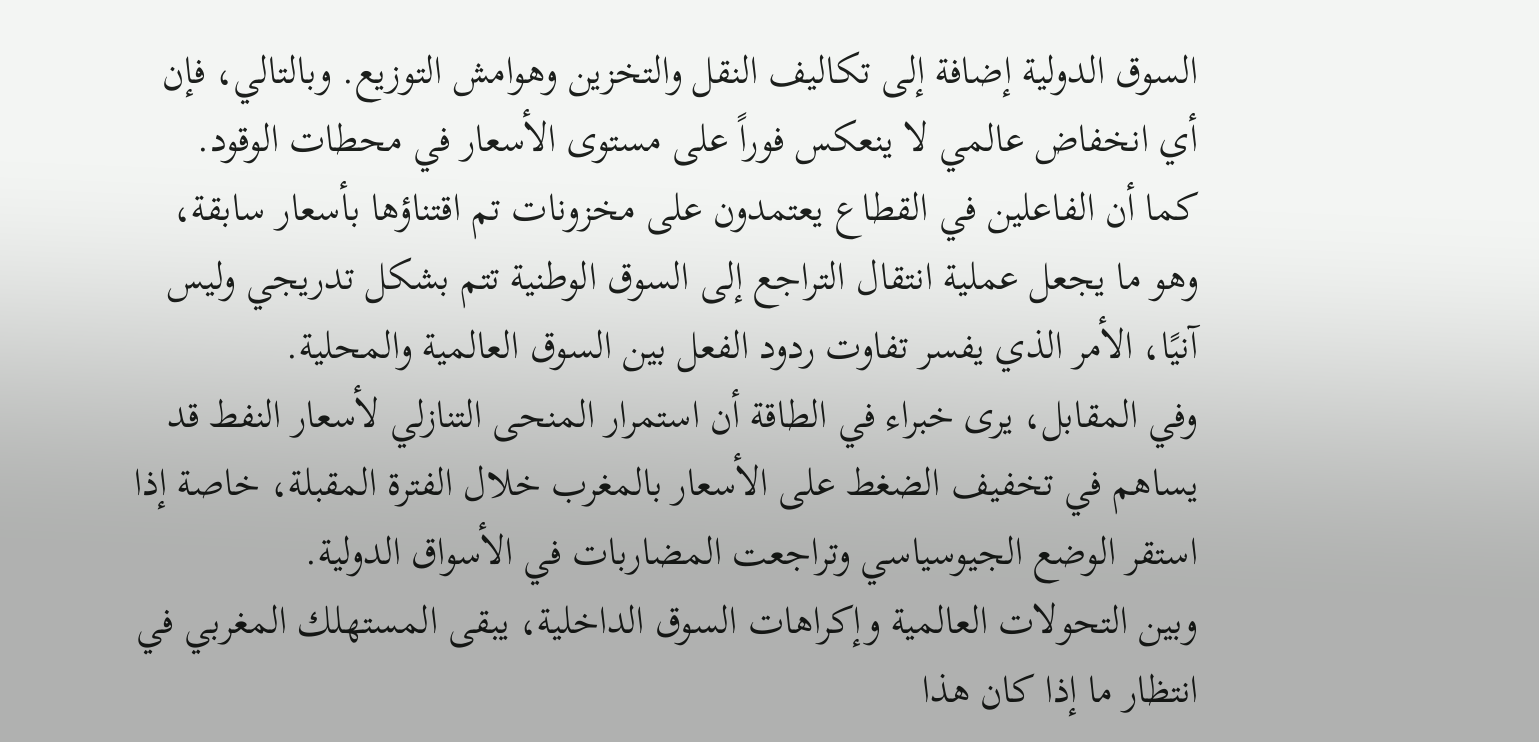السوق الدولية إضافة إلى تكاليف النقل والتخزين وهوامش التوزيع. وبالتالي، فإن أي انخفاض عالمي لا ينعكس فوراً على مستوى الأسعار في محطات الوقود.
كما أن الفاعلين في القطاع يعتمدون على مخزونات تم اقتناؤها بأسعار سابقة، وهو ما يجعل عملية انتقال التراجع إلى السوق الوطنية تتم بشكل تدريجي وليس آنيًا، الأمر الذي يفسر تفاوت ردود الفعل بين السوق العالمية والمحلية.
وفي المقابل، يرى خبراء في الطاقة أن استمرار المنحى التنازلي لأسعار النفط قد يساهم في تخفيف الضغط على الأسعار بالمغرب خلال الفترة المقبلة، خاصة إذا استقر الوضع الجيوسياسي وتراجعت المضاربات في الأسواق الدولية.
وبين التحولات العالمية وإكراهات السوق الداخلية، يبقى المستهلك المغربي في انتظار ما إذا كان هذا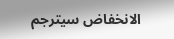الانخفاض سيترجم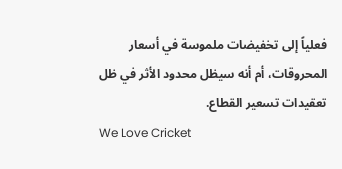فعلياً إلى تخفيضات ملموسة في أسعار المحروقات، أم أنه سيظل محدود الأثر في ظل تعقيدات تسعير القطاع.
We Love Cricket